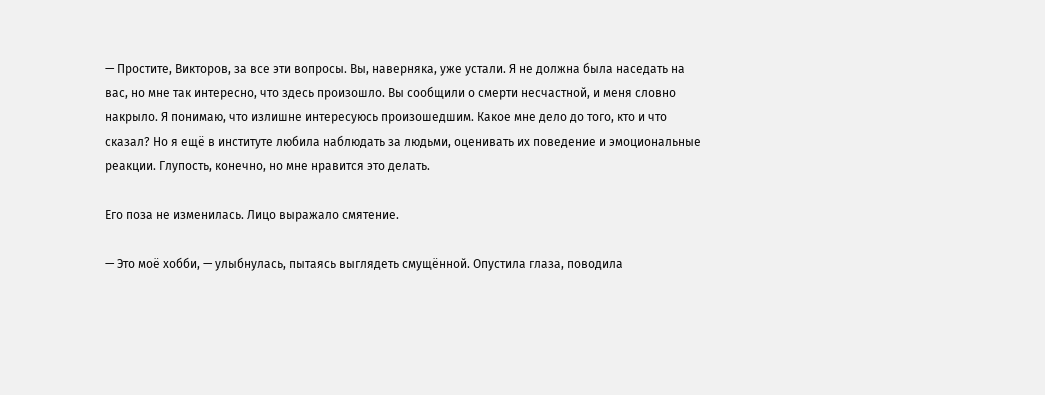— Простите, Викторов, за все эти вопросы. Вы, наверняка, уже устали. Я не должна была наседать на вас, но мне так интересно, что здесь произошло. Вы сообщили о смерти несчастной, и меня словно накрыло. Я понимаю, что излишне интересуюсь произошедшим. Какое мне дело до того, кто и что сказал? Но я ещё в институте любила наблюдать за людьми, оценивать их поведение и эмоциональные реакции. Глупость, конечно, но мне нравится это делать.

Его поза не изменилась. Лицо выражало смятение.

— Это моё хобби, — улыбнулась, пытаясь выглядеть смущённой. Опустила глаза, поводила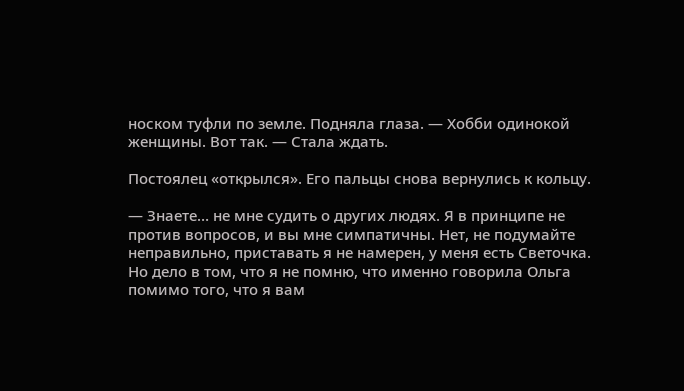носком туфли по земле. Подняла глаза. — Хобби одинокой женщины. Вот так. — Стала ждать.

Постоялец «открылся». Его пальцы снова вернулись к кольцу.

— Знаете… не мне судить о других людях. Я в принципе не против вопросов, и вы мне симпатичны. Нет, не подумайте неправильно, приставать я не намерен, у меня есть Светочка. Но дело в том, что я не помню, что именно говорила Ольга помимо того, что я вам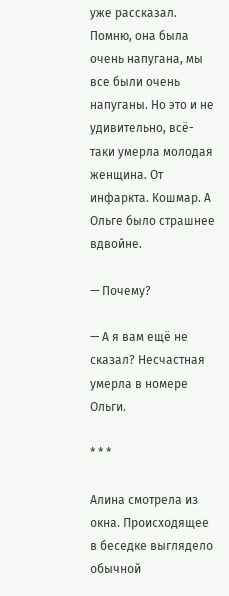уже рассказал. Помню, она была очень напугана, мы все были очень напуганы. Но это и не удивительно, всё-таки умерла молодая женщина. От инфаркта. Кошмар. А Ольге было страшнее вдвойне.

— Почему?

— А я вам ещё не сказал? Несчастная умерла в номере Ольги.

* * *

Алина смотрела из окна. Происходящее в беседке выглядело обычной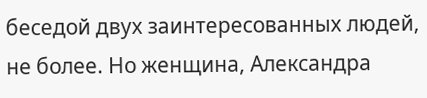беседой двух заинтересованных людей, не более. Но женщина, Александра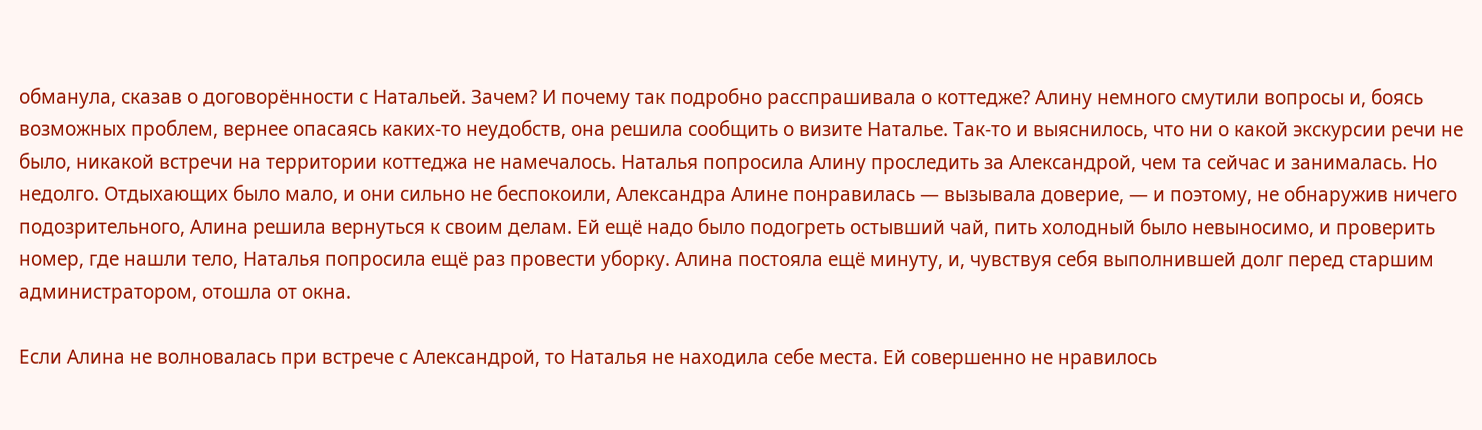обманула, сказав о договорённости с Натальей. Зачем? И почему так подробно расспрашивала о коттедже? Алину немного смутили вопросы и, боясь возможных проблем, вернее опасаясь каких-то неудобств, она решила сообщить о визите Наталье. Так-то и выяснилось, что ни о какой экскурсии речи не было, никакой встречи на территории коттеджа не намечалось. Наталья попросила Алину проследить за Александрой, чем та сейчас и занималась. Но недолго. Отдыхающих было мало, и они сильно не беспокоили, Александра Алине понравилась — вызывала доверие, — и поэтому, не обнаружив ничего подозрительного, Алина решила вернуться к своим делам. Ей ещё надо было подогреть остывший чай, пить холодный было невыносимо, и проверить номер, где нашли тело, Наталья попросила ещё раз провести уборку. Алина постояла ещё минуту, и, чувствуя себя выполнившей долг перед старшим администратором, отошла от окна.

Если Алина не волновалась при встрече с Александрой, то Наталья не находила себе места. Ей совершенно не нравилось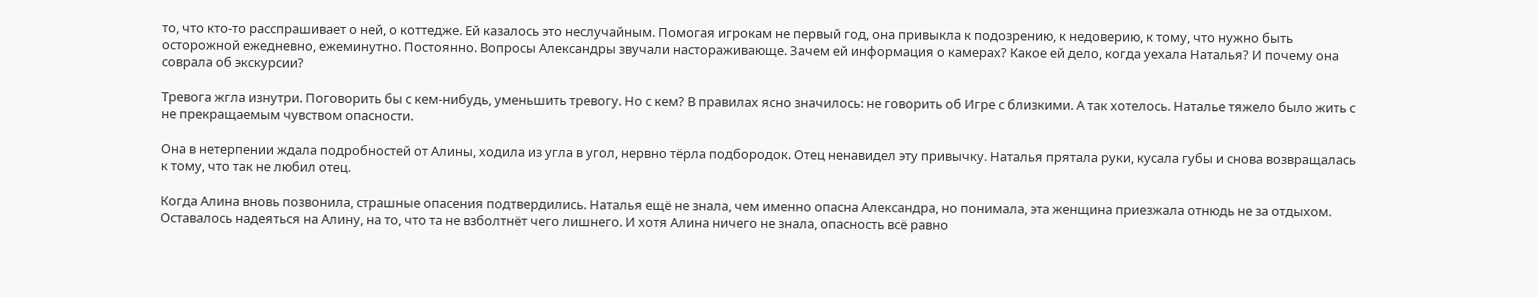то, что кто-то расспрашивает о ней, о коттедже. Ей казалось это неслучайным. Помогая игрокам не первый год, она привыкла к подозрению, к недоверию, к тому, что нужно быть осторожной ежедневно, ежеминутно. Постоянно. Вопросы Александры звучали настораживающе. Зачем ей информация о камерах? Какое ей дело, когда уехала Наталья? И почему она соврала об экскурсии?

Тревога жгла изнутри. Поговорить бы с кем-нибудь, уменьшить тревогу. Но с кем? В правилах ясно значилось: не говорить об Игре с близкими. А так хотелось. Наталье тяжело было жить с не прекращаемым чувством опасности.

Она в нетерпении ждала подробностей от Алины, ходила из угла в угол, нервно тёрла подбородок. Отец ненавидел эту привычку. Наталья прятала руки, кусала губы и снова возвращалась к тому, что так не любил отец.

Когда Алина вновь позвонила, страшные опасения подтвердились. Наталья ещё не знала, чем именно опасна Александра, но понимала, эта женщина приезжала отнюдь не за отдыхом. Оставалось надеяться на Алину, на то, что та не взболтнёт чего лишнего. И хотя Алина ничего не знала, опасность всё равно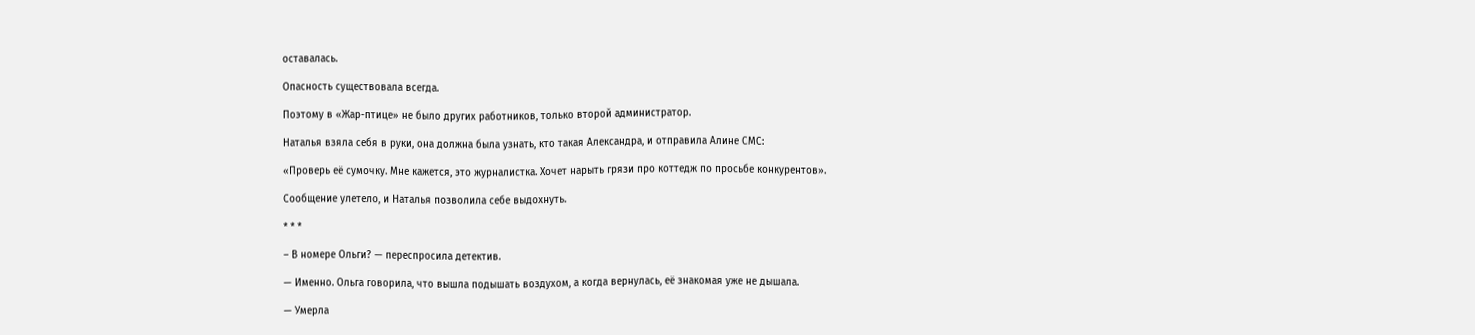оставалась.

Опасность существовала всегда.

Поэтому в «Жар-птице» не было других работников, только второй администратор.

Наталья взяла себя в руки, она должна была узнать, кто такая Александра, и отправила Алине СМС:

«Проверь её сумочку. Мне кажется, это журналистка. Хочет нарыть грязи про коттедж по просьбе конкурентов».

Сообщение улетело, и Наталья позволила себе выдохнуть.

* * *

– В номере Ольги? — переспросила детектив.

— Именно. Ольга говорила, что вышла подышать воздухом, а когда вернулась, её знакомая уже не дышала.

— Умерла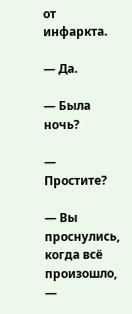от инфаркта.

— Да.

— Была ночь?

— Простите?

— Вы проснулись, когда всё произошло, —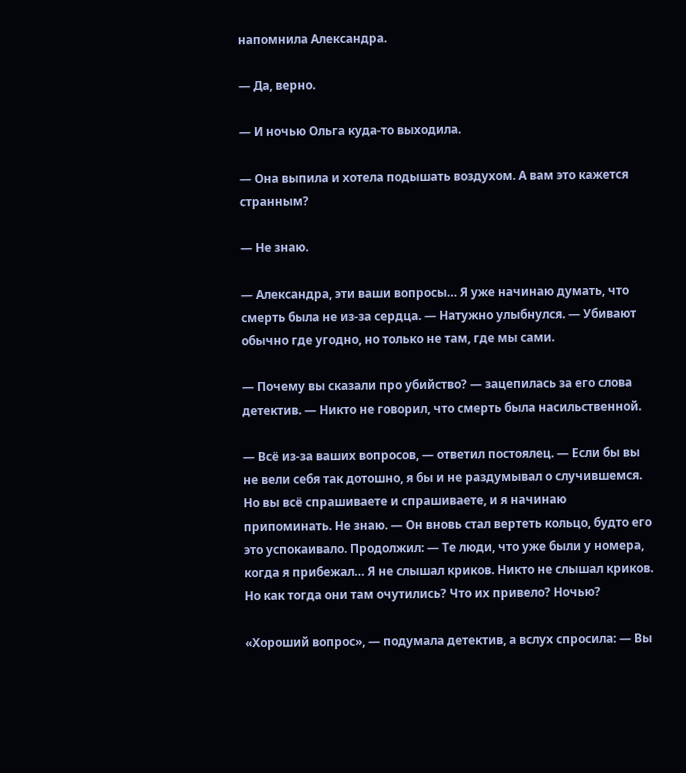напомнила Александра.

— Да, верно.

— И ночью Ольга куда-то выходила.

— Она выпила и хотела подышать воздухом. А вам это кажется странным?

— Не знаю.

— Александра, эти ваши вопросы… Я уже начинаю думать, что смерть была не из-за сердца. — Натужно улыбнулся. — Убивают обычно где угодно, но только не там, где мы сами.

— Почему вы сказали про убийство? — зацепилась за его слова детектив. — Никто не говорил, что смерть была насильственной.

— Всё из-за ваших вопросов, — ответил постоялец. — Если бы вы не вели себя так дотошно, я бы и не раздумывал о случившемся. Но вы всё спрашиваете и спрашиваете, и я начинаю припоминать. Не знаю. — Он вновь стал вертеть кольцо, будто его это успокаивало. Продолжил: — Те люди, что уже были у номера, когда я прибежал… Я не слышал криков. Никто не слышал криков. Но как тогда они там очутились? Что их привело? Ночью?

«Хороший вопрос», — подумала детектив, а вслух спросила: — Вы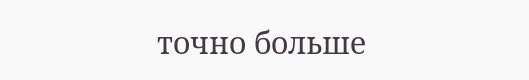точно больше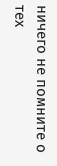ничего не помните о тех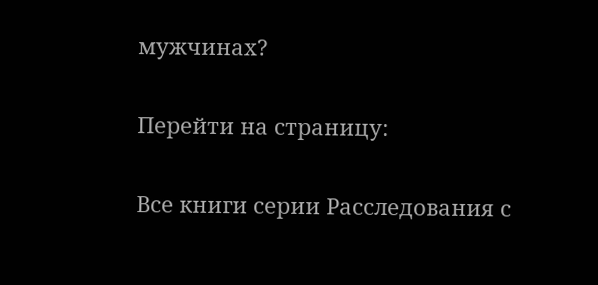мужчинах?

Перейти на страницу:

Все книги серии Расследования с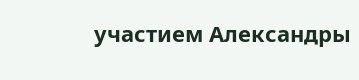участием Александры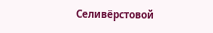Селивёрстовой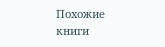Похожие книги